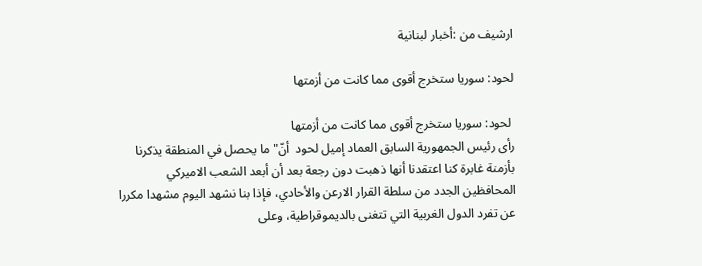ارشيف من :أخبار لبنانية

لحود: سوريا ستخرج أقوى مما كانت من أزمتها

 لحود: سوريا ستخرج أقوى مما كانت من أزمتها
رأى رئيس الجمهورية السابق العماد إميل لحود  أنّ" ما يحصل في المنطقة يذكرنا بأزمنة غابرة كنا اعتقدنا أنها ذهبت دون رجعة بعد أن أبعد الشعب الاميركي المحافظين الجدد من سلطة القرار الارعن والأحادي، فإذا بنا نشهد اليوم مشهدا مكررا عن تفرد الدول الغربية التي تتغنى بالديموقراطية، وعلى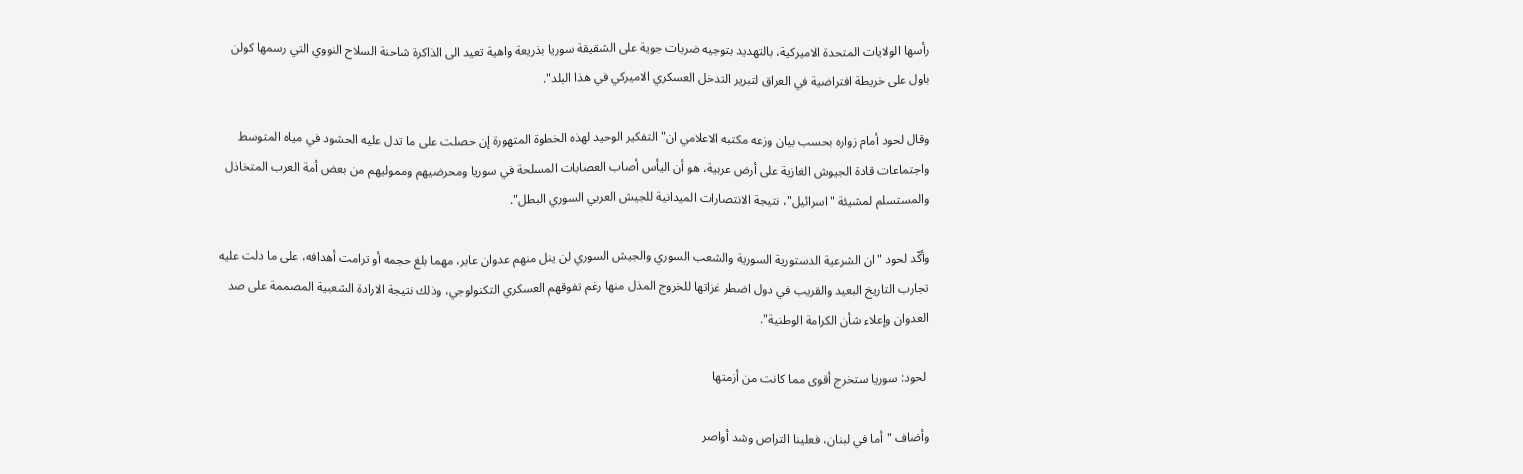رأسها الولايات المتحدة الاميركية، بالتهديد بتوجيه ضربات جوية على الشقيقة سوريا بذريعة واهية تعيد الى الذاكرة شاحنة السلاح النووي التي رسمها كولن باول على خريطة افتراضية في العراق لتبرير التدخل العسكري الاميركي في هذا البلد".

وقال لحود أمام زواره بحسب بيان وزعه مكتبه الاعلامي ان" التفكير الوحيد لهذه الخطوة المتهورة إن حصلت على ما تدل عليه الحشود في مياه المتوسط واجتماعات قادة الجيوش الغازية على أرض عربية، هو أن اليأس أصاب العصابات المسلحة في سوريا ومحرضيهم ومموليهم من بعض أمة العرب المتخاذل والمستسلم لمشيئة "اسرائيل"، نتيجة الانتصارات الميدانية للجيش العربي السوري البطل".

وأكّد لحود "ان الشرعية الدستورية السورية والشعب السوري والجيش السوري لن ينل منهم عدوان عابر، مهما بلغ حجمه أو ترامت أهدافه، على ما دلت عليه تجارب التاريخ البعيد والقريب في دول اضطر غزاتها للخروج المذل منها رغم تفوقهم العسكري التكنولوجي، وذلك نتيجة الارادة الشعبية المصممة على صد العدوان وإعلاء شأن الكرامة الوطنية".

 لحود: سوريا ستخرج أقوى مما كانت من أزمتها

وأضاف "أما في لبنان، فعلينا التراص وشد أواصر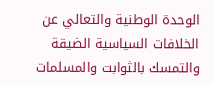الوحدة الوطنية والتعالي عن الخلافات السياسية الضيقة والتمسك بالثوابت والمسلمات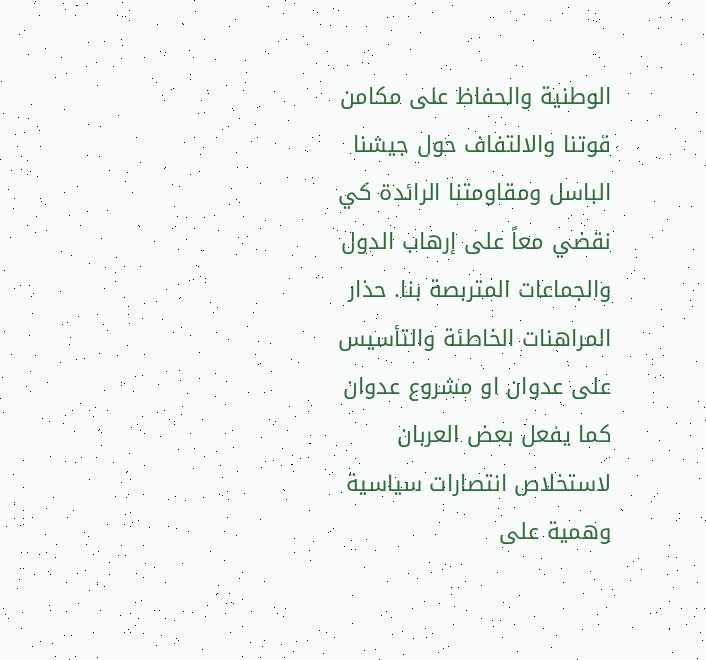الوطنية والحفاظ على مكامن قوتنا والالتفاف حول جيشنا الباسل ومقاومتنا الرائدة كي نقضي معاً على إرهاب الدول والجماعات المتربصة بنا. حذار المراهنات الخاطئة والتأسيس على عدوان او مشروع عدوان كما يفعل بعض العربان لاستخلاص انتصارات سياسية وهمية على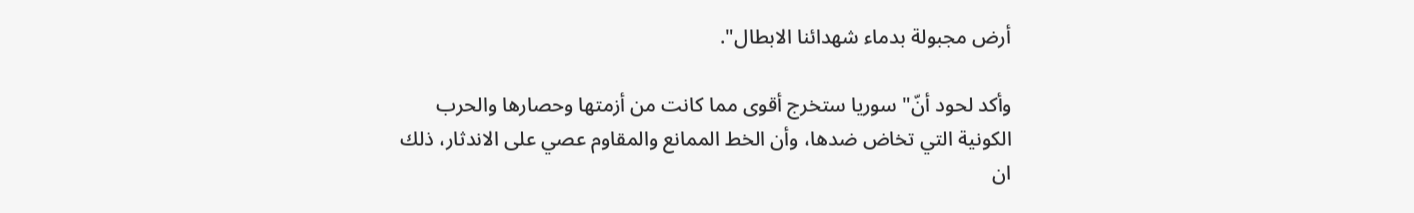أرض مجبولة بدماء شهدائنا الابطال".

وأكد لحود أنّ" سوريا ستخرج أقوى مما كانت من أزمتها وحصارها والحرب الكونية التي تخاض ضدها، وأن الخط الممانع والمقاوم عصي على الاندثار، ذلك ان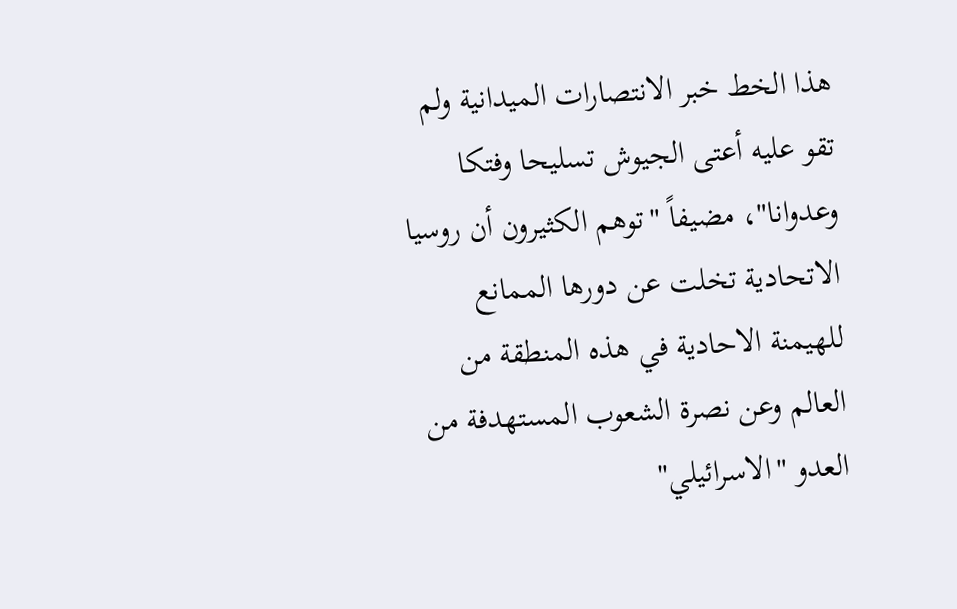هذا الخط خبر الانتصارات الميدانية ولم تقو عليه أعتى الجيوش تسليحا وفتكا وعدوانا"، مضيفاً "توهم الكثيرون أن روسيا الاتحادية تخلت عن دورها الممانع للهيمنة الاحادية في هذه المنطقة من العالم وعن نصرة الشعوب المستهدفة من العدو "الاسرائيلي"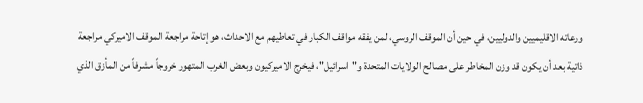ورعاته الاقليميين والدوليين، في حين أن الموقف الروسي، لمن يفقه مواقف الكبار في تعاطيهم مع الاحداث، هو إتاحة مراجعة الموقف الاميركي مراجعة ذاتية بعد أن يكون قد وزن المخاطر على مصالح الولايات المتحدة و"اسرائيل"، فيخرج الاميركيون وبعض الغرب المتهور خروجاً مشرفاً من المأزق الذي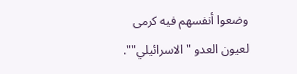وضعوا أنفسهم فيه كرمى لعيون العدو "الاسرائيلي"".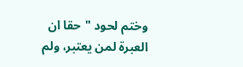وختم لحود "حقا ان العبرة لمن يعتبر، ولم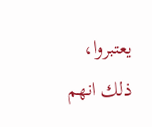يعتبروا، ذلك انهم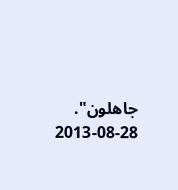جاهلون".
2013-08-28